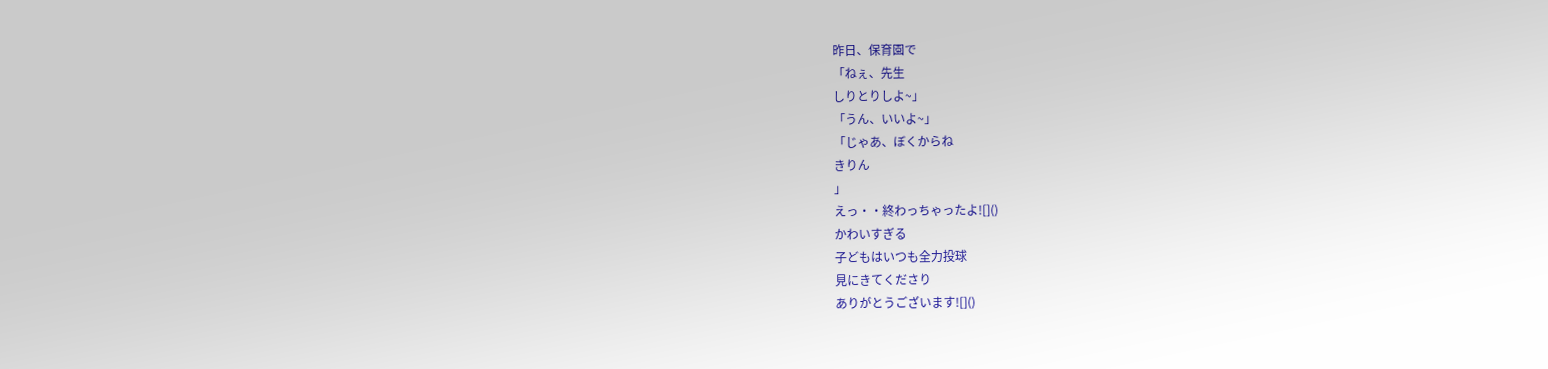昨日、保育園で
「ねぇ、先生
しりとりしよ~」
「うん、いいよ~」
「じゃあ、ぼくからね
きりん
」
えっ・・終わっちゃったよ![]()
かわいすぎる
子どもはいつも全力投球
見にきてくださり
ありがとうございます![]()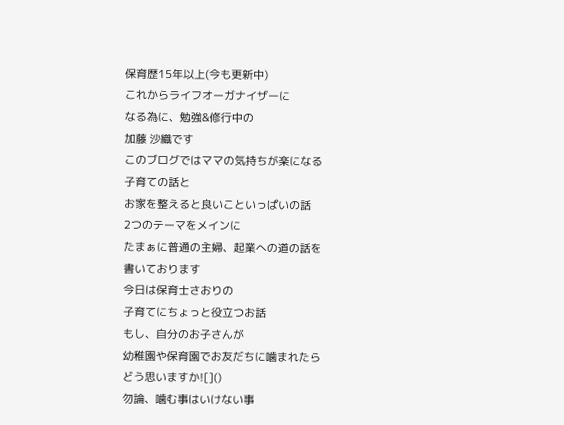保育歴15年以上(今も更新中)
これからライフオーガナイザーに
なる為に、勉強&修行中の
加藤 沙織です
このブログではママの気持ちが楽になる
子育ての話と
お家を整えると良いこといっぱいの話
2つのテーマをメインに
たまぁに普通の主婦、起業への道の話を
書いております
今日は保育士さおりの
子育てにちょっと役立つお話
もし、自分のお子さんが
幼稚園や保育園でお友だちに噛まれたら
どう思いますか![]()
勿論、噛む事はいけない事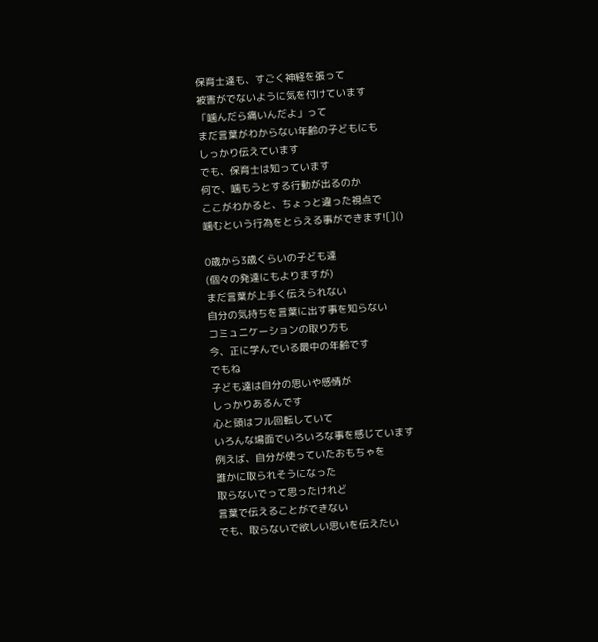保育士達も、すごく神経を張って
被害がでないように気を付けています
「噛んだら痛いんだよ」って
まだ言葉がわからない年齢の子どもにも
しっかり伝えています
でも、保育士は知っています
何で、噛もうとする行動が出るのか
ここがわかると、ちょっと違った視点で
噛むという行為をとらえる事ができます![]()

0歳から3歳くらいの子ども達
(個々の発達にもよりますが)
まだ言葉が上手く伝えられない
自分の気持ちを言葉に出す事を知らない
コミュニケーションの取り方も
今、正に学んでいる最中の年齢です
でもね
子ども達は自分の思いや感情が
しっかりあるんです
心と頭はフル回転していて
いろんな場面でいろいろな事を感じています
例えば、自分が使っていたおもちゃを
誰かに取られそうになった
取らないでって思ったけれど
言葉で伝えることができない
でも、取らないで欲しい思いを伝えたい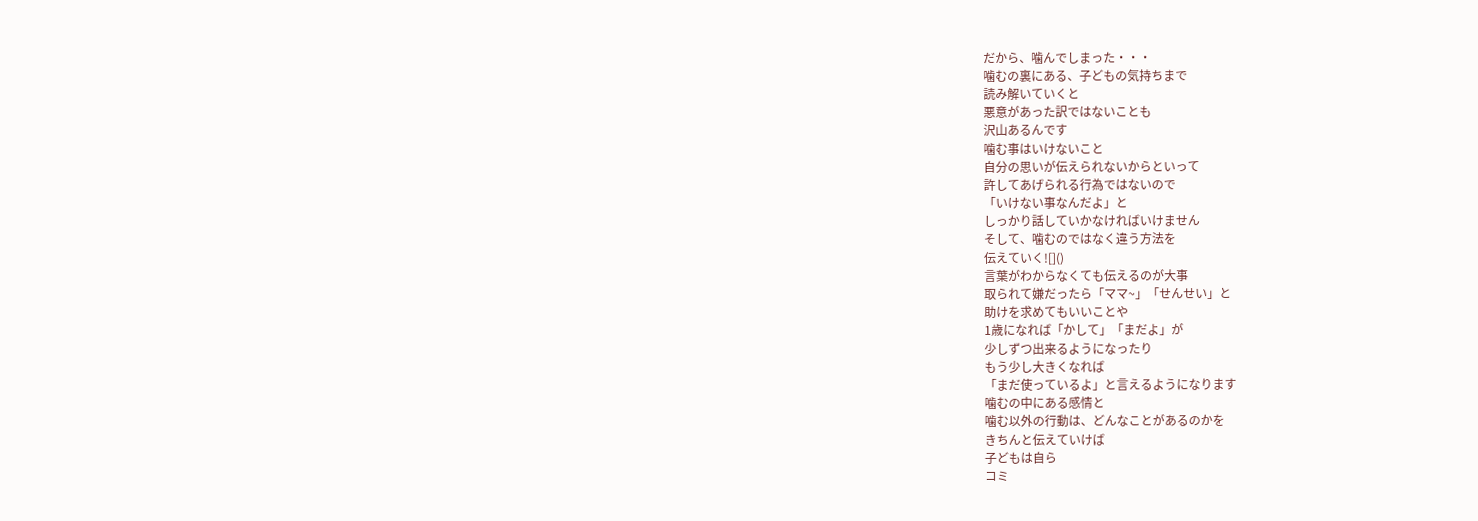だから、噛んでしまった・・・
噛むの裏にある、子どもの気持ちまで
読み解いていくと
悪意があった訳ではないことも
沢山あるんです
噛む事はいけないこと
自分の思いが伝えられないからといって
許してあげられる行為ではないので
「いけない事なんだよ」と
しっかり話していかなければいけません
そして、噛むのではなく違う方法を
伝えていく![]()
言葉がわからなくても伝えるのが大事
取られて嫌だったら「ママ~」「せんせい」と
助けを求めてもいいことや
1歳になれば「かして」「まだよ」が
少しずつ出来るようになったり
もう少し大きくなれば
「まだ使っているよ」と言えるようになります
噛むの中にある感情と
噛む以外の行動は、どんなことがあるのかを
きちんと伝えていけば
子どもは自ら
コミ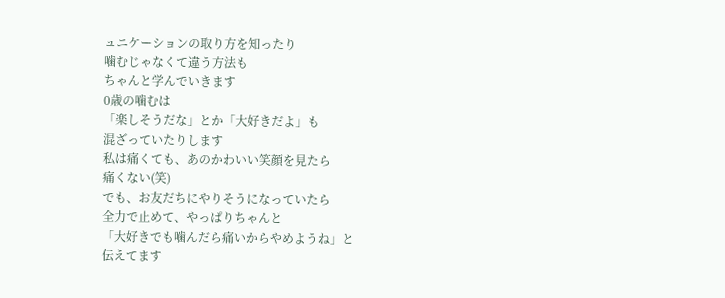ュニケーションの取り方を知ったり
噛むじゃなくて違う方法も
ちゃんと学んでいきます
0歳の噛むは
「楽しそうだな」とか「大好きだよ」も
混ざっていたりします
私は痛くても、あのかわいい笑顔を見たら
痛くない(笑)
でも、お友だちにやりそうになっていたら
全力で止めて、やっぱりちゃんと
「大好きでも噛んだら痛いからやめようね」と
伝えてます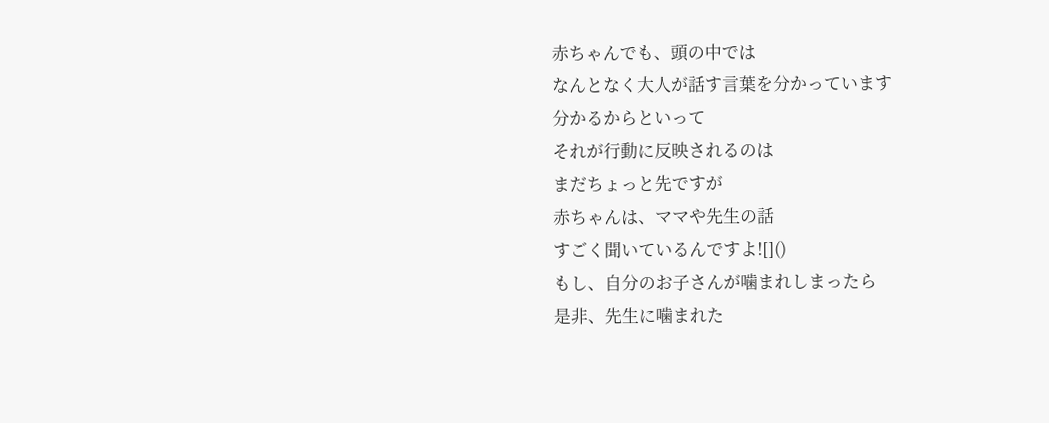赤ちゃんでも、頭の中では
なんとなく大人が話す言葉を分かっています
分かるからといって
それが行動に反映されるのは
まだちょっと先ですが
赤ちゃんは、ママや先生の話
すごく聞いているんですよ![]()
もし、自分のお子さんが噛まれしまったら
是非、先生に噛まれた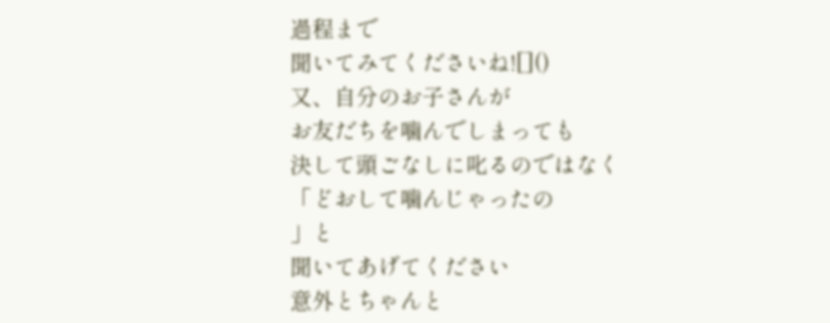過程まで
聞いてみてくださいね![]()
又、自分のお子さんが
お友だちを噛んでしまっても
決して頭ごなしに叱るのではなく
「どおして噛んじゃったの
」と
聞いてあげてください
意外とちゃんと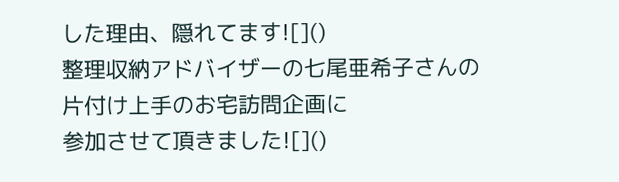した理由、隠れてます![]()
整理収納アドバイザーの七尾亜希子さんの
片付け上手のお宅訪問企画に
参加させて頂きました![]()